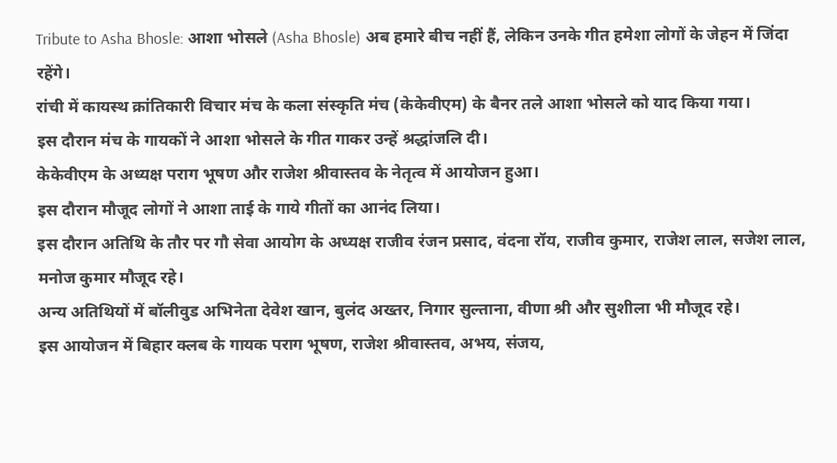Tribute to Asha Bhosle: आशा भोसले (Asha Bhosle) अब हमारे बीच नहीं हैं, लेकिन उनके गीत हमेशा लोगों के जेहन में जिंदा रहेंगे।
रांची में कायस्थ क्रांतिकारी विचार मंच के कला संस्कृति मंच (केकेवीएम) के बैनर तले आशा भोसले को याद किया गया।
इस दौरान मंच के गायकों ने आशा भोसले के गीत गाकर उन्हें श्रद्धांजलि दी।
केकेवीएम के अध्यक्ष पराग भूषण और राजेश श्रीवास्तव के नेतृत्व में आयोजन हुआ।
इस दौरान मौजूद लोगों ने आशा ताई के गाये गीतों का आनंद लिया।
इस दौरान अतिथि के तौर पर गौ सेवा आयोग के अध्यक्ष राजीव रंजन प्रसाद, वंदना रॉय, राजीव कुमार, राजेश लाल, सजेश लाल, मनोज कुमार मौजूद रहे।
अन्य अतिथियों में बॉलीवुड अभिनेता देवेश खान, बुलंद अख्तर, निगार सुल्ताना, वीणा श्री और सुशीला भी मौजूद रहे।
इस आयोजन में बिहार क्लब के गायक पराग भूषण, राजेश श्रीवास्तव, अभय, संजय,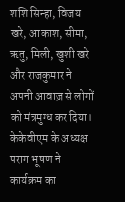शशि सिन्हा, विजय खरे, आकाश, सीमा, ऋतु, मिली, खुशी खरे और राजकुमार ने अपनी आवाज़ से लोगों को मंत्रमुग्ध कर दिया।
केकेवीएम के अध्यक्ष पराग भूषण ने कार्यक्रम का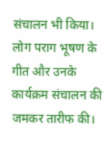संचालन भी किया।
लोग पराग भूषण के गीत और उनके कार्यक्रम संचालन की जमकर तारीफ की।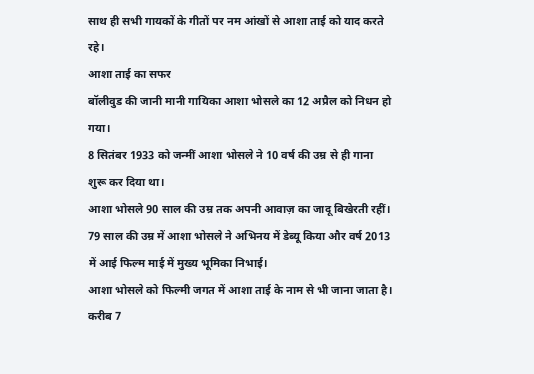साथ ही सभी गायकों के गीतों पर नम आंखों से आशा ताई को याद करते रहे।
आशा ताई का सफर
बॉलीवुड की जानी मानी गायिका आशा भोसले का 12 अप्रैल को निधन हो गया।
8 सितंबर 1933 को जन्मीं आशा भोसले ने 10 वर्ष की उम्र से ही गाना शुरू कर दिया था।
आशा भोसले 90 साल की उम्र तक अपनी आवाज़ का जादू बिखेरती रहीं।
79 साल की उम्र में आशा भोसले ने अभिनय में डेब्यू किया और वर्ष 2013 में आई फिल्म माई में मुख्य भूमिका निभाई।
आशा भोसले को फिल्मी जगत में आशा ताई के नाम से भी जाना जाता है।
करीब 7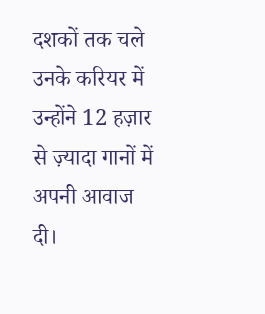दशकों तक चले उनके करियर में उन्होंने 12 हज़ार से ज़्यादा गानों में अपनी आवाज दी।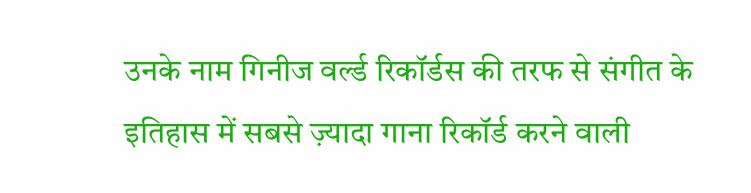उनके नाम गिनीज वर्ल्ड रिकॉर्डस की तरफ से संगीत के इतिहास में सबसे ज़्यादा गाना रिकॉर्ड करने वाली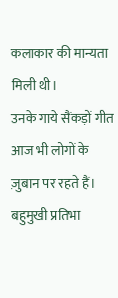कलाकार की मान्यता मिली थी।
उनके गाये सैंकड़ों गीत आज भी लोगों के ज़ुबान पर रहते हैं।
बहुमुखी प्रतिभा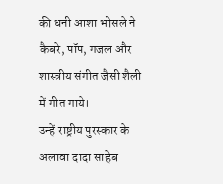की धनी आशा भोसले ने कैबरे, पॉप, गजल और शास्त्रीय संगीत जैसी शैली में गीत गाये।
उन्हें राष्ट्रीय पुरस्कार के अलावा दादा साहेब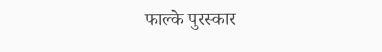फाल्के पुरस्कार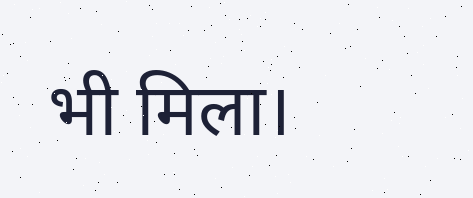भी मिला।